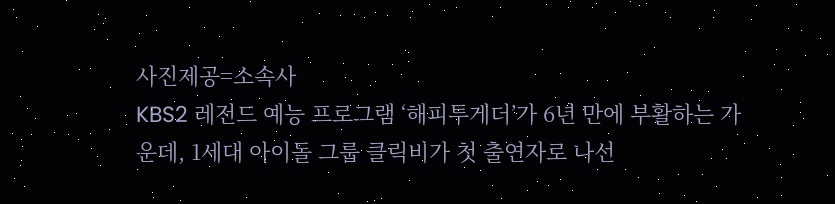사진제공=소속사
KBS2 레전드 예능 프로그램 ‘해피투게더’가 6년 만에 부활하는 가운데, 1세대 아이돌 그룹 클릭비가 첫 출연자로 나선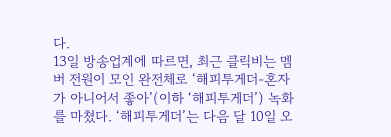다.
13일 방송업계에 따르면, 최근 클릭비는 멤버 전원이 모인 완전체로 ‘해피투게더-혼자가 아니어서 좋아’(이하 ‘해피투게더’) 녹화를 마쳤다. ‘해피투게더’는 다음 달 10일 오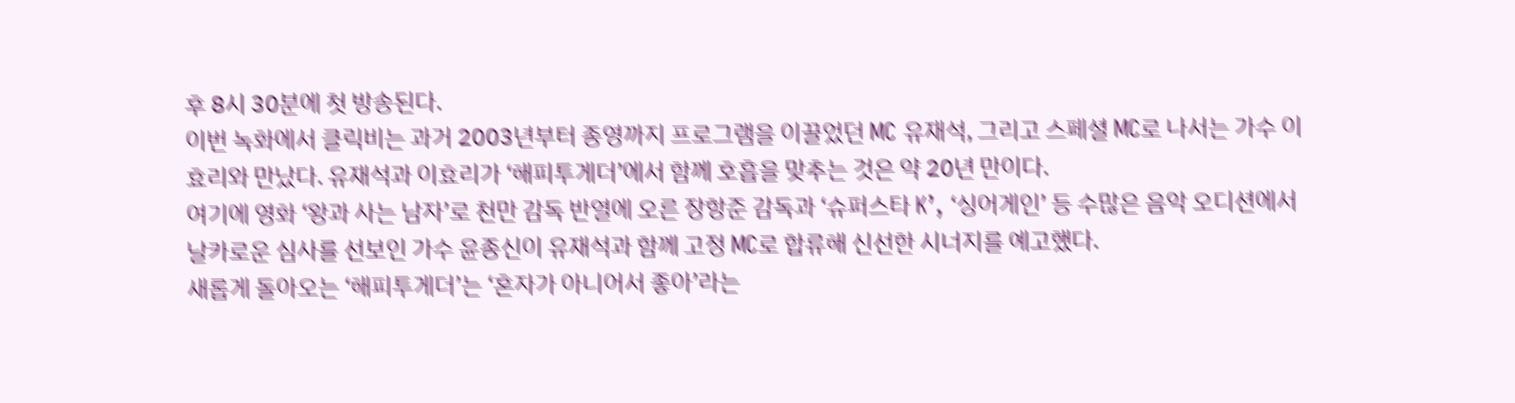후 8시 30분에 첫 방송된다.
이번 녹화에서 클릭비는 과거 2003년부터 종영까지 프로그램을 이끌었던 MC 유재석, 그리고 스페셜 MC로 나서는 가수 이효리와 만났다. 유재석과 이효리가 ‘해피투게더’에서 함께 호흡을 맞추는 것은 약 20년 만이다.
여기에 영화 ‘왕과 사는 남자’로 천만 감독 반열에 오른 장항준 감독과 ‘슈퍼스타 K’, ‘싱어게인’ 등 수많은 음악 오디션에서 날카로운 심사를 선보인 가수 윤종신이 유재석과 함께 고정 MC로 합류해 신선한 시너지를 예고했다.
새롭게 돌아오는 ‘해피투게더’는 ‘혼자가 아니어서 좋아’라는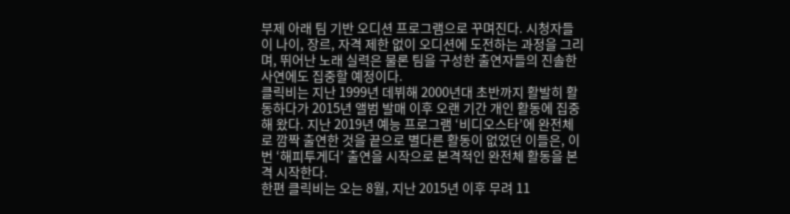부제 아래 팀 기반 오디션 프로그램으로 꾸며진다. 시청자들이 나이, 장르, 자격 제한 없이 오디션에 도전하는 과정을 그리며, 뛰어난 노래 실력은 물론 팀을 구성한 출연자들의 진솔한 사연에도 집중할 예정이다.
클릭비는 지난 1999년 데뷔해 2000년대 초반까지 활발히 활동하다가 2015년 앨범 발매 이후 오랜 기간 개인 활동에 집중해 왔다. 지난 2019년 예능 프로그램 ‘비디오스타’에 완전체로 깜짝 출연한 것을 끝으로 별다른 활동이 없었던 이들은, 이번 ‘해피투게더’ 출연을 시작으로 본격적인 완전체 활동을 본격 시작한다.
한편 클릭비는 오는 8월, 지난 2015년 이후 무려 11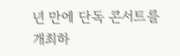년 만에 단독 콘서트를 개최하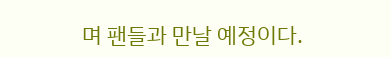며 팬들과 만날 예정이다.